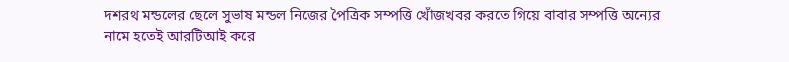দশরথ মন্ডলের ছেলে সুভাষ মন্ডল নিজের পৈত্রিক সম্পত্তি খোঁজখবর করতে গিয়ে বাবার সম্পত্তি অন্যের নামে হতেই আরটিআই করে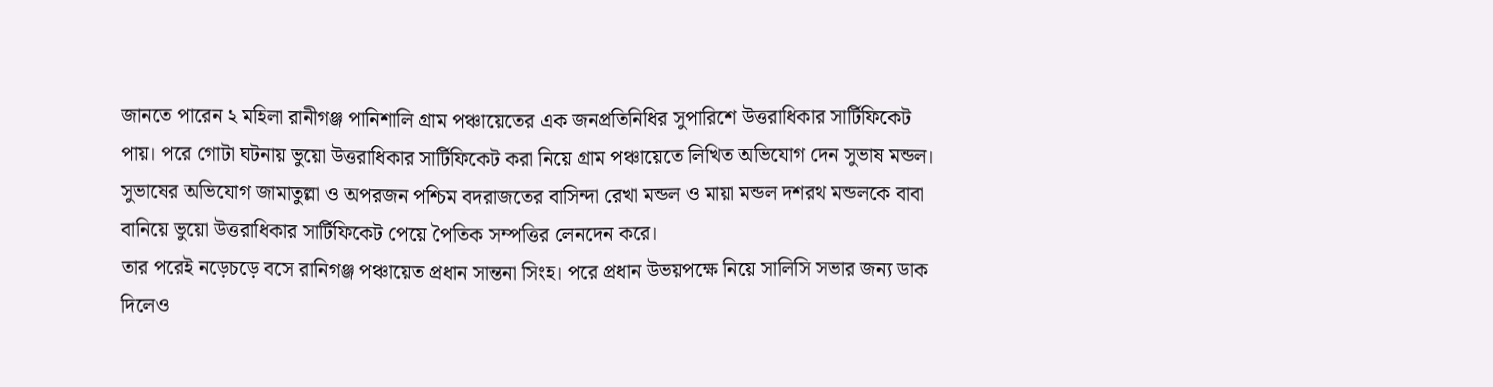জানতে পারেন ২ মহিলা রানীগঞ্জ পানিশালি গ্রাম পঞ্চায়েতের এক জনপ্রতিনিধির সুপারিশে উত্তরাধিকার সার্টিফিকেট পায়। পরে গোটা ঘটনায় ভুয়ো উত্তরাধিকার সার্টিফিকেট করা নিয়ে গ্রাম পঞ্চায়েতে লিখিত অভিযোগ দেন সুভাষ মন্ডল। সুভাষের অভিযোগ জামাতুল্লা ও অপরজন পশ্চিম বদরাজতের বাসিন্দা রেখা মন্ডল ও মায়া মন্ডল দশরথ মন্ডলকে বাবা বানিয়ে ভুয়ো উত্তরাধিকার সার্টিফিকেট পেয়ে পৈতিক সম্পত্তির লেনদেন করে।
তার পরেই নড়েচড়ে বসে রানিগঞ্জ পঞ্চায়েত প্রধান সান্তনা সিংহ। পরে প্রধান উভয়পক্ষে নিয়ে সালিসি সভার জন্য ডাক দিলেও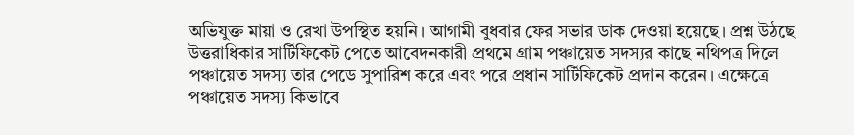অভিযুক্ত মায়া ও রেখা উপস্থিত হয়নি। আগামী বুধবার ফের সভার ডাক দেওয়া হয়েছে। প্রশ্ন উঠছে উত্তরাধিকার সার্টিফিকেট পেতে আবেদনকারী প্রথমে গ্রাম পঞ্চায়েত সদস্যর কাছে নথিপত্র দিলে পঞ্চায়েত সদস্য তার পেডে সুপারিশ করে এবং পরে প্রধান সার্টিফিকেট প্রদান করেন। এক্ষেত্রে পঞ্চায়েত সদস্য কিভাবে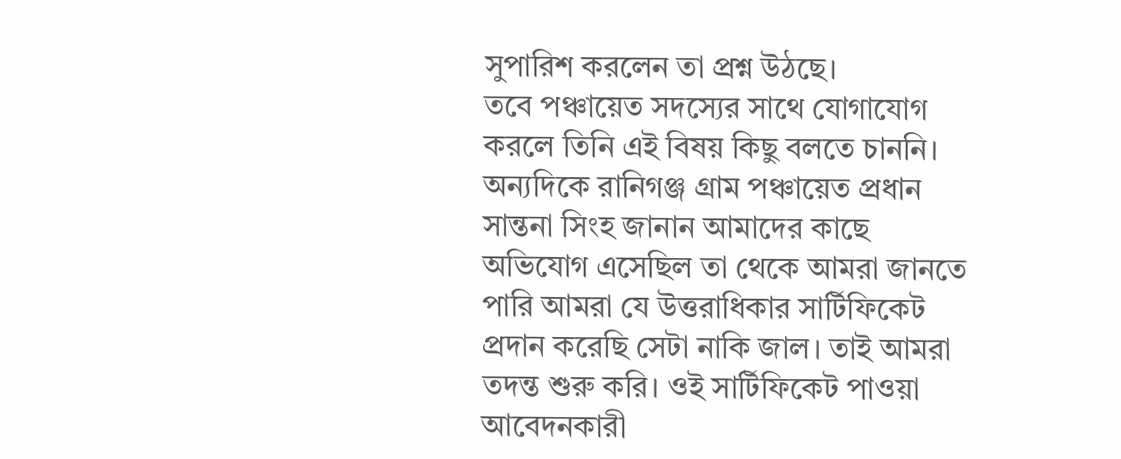সুপারিশ করলেন তা প্রশ্ন উঠছে।
তবে পঞ্চায়েত সদস্যের সাথে যোগাযোগ করলে তিনি এই বিষয় কিছু বলতে চাননি। অন্যদিকে রানিগঞ্জ গ্রাম পঞ্চায়েত প্রধান সান্তনা সিংহ জানান আমাদের কাছে অভিযোগ এসেছিল তা থেকে আমরা জানতে পারি আমরা যে উত্তরাধিকার সার্টিফিকেট প্রদান করেছি সেটা নাকি জাল। তাই আমরা তদন্ত শুরু করি। ওই সার্টিফিকেট পাওয়া আবেদনকারী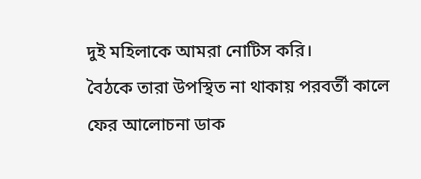দুই মহিলাকে আমরা নোটিস করি।
বৈঠকে তারা উপস্থিত না থাকায় পরবর্তী কালে ফের আলোচনা ডাক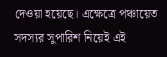দেওয়া হয়েছে। এক্ষেত্রে পঞ্চায়েত সদস্যর সুপারিশ নিয়েই এই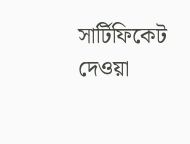সার্টিফিকেট দেওয়া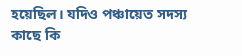হয়েছিল। যদিও পঞ্চায়েত সদস্য কাছে কি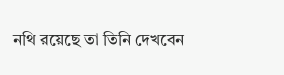নথি রয়েছে তা তিনি দেখবেন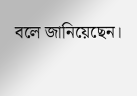বলে জানিয়েছেন।